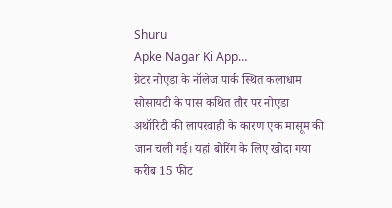Shuru
Apke Nagar Ki App…
ग्रेटर नोएडा के नॉलेज पार्क स्थित कलाधाम सोसायटी के पास कथित तौर पर नोएडा अथॉरिटी की लापरवाही के कारण एक मासूम की जान चली गई। यहां बोरिंग के लिए खोदा गया करीब 15 फीट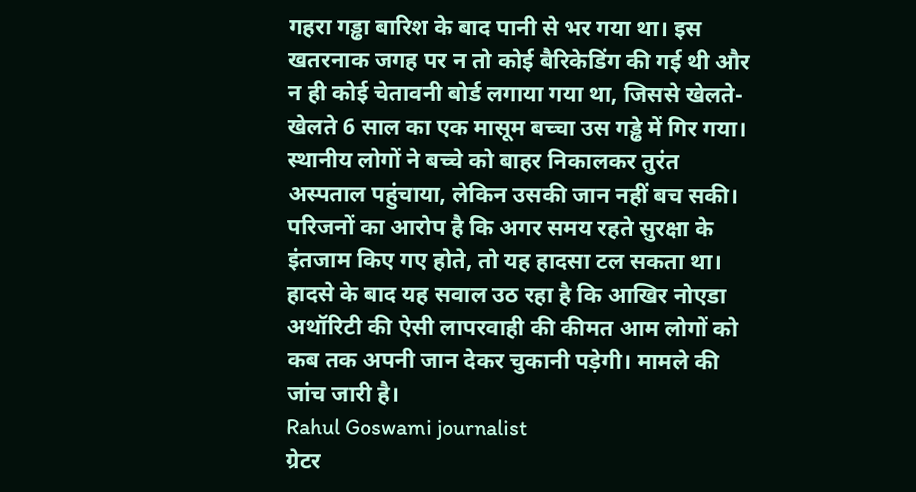गहरा गड्ढा बारिश के बाद पानी से भर गया था। इस खतरनाक जगह पर न तो कोई बैरिकेडिंग की गई थी और न ही कोई चेतावनी बोर्ड लगाया गया था, जिससे खेलते-खेलते 6 साल का एक मासूम बच्चा उस गड्ढे में गिर गया। स्थानीय लोगों ने बच्चे को बाहर निकालकर तुरंत अस्पताल पहुंचाया, लेकिन उसकी जान नहीं बच सकी। परिजनों का आरोप है कि अगर समय रहते सुरक्षा के इंतजाम किए गए होते, तो यह हादसा टल सकता था। हादसे के बाद यह सवाल उठ रहा है कि आखिर नोएडा अथॉरिटी की ऐसी लापरवाही की कीमत आम लोगों को कब तक अपनी जान देकर चुकानी पड़ेगी। मामले की जांच जारी है।
Rahul Goswami journalist
ग्रेटर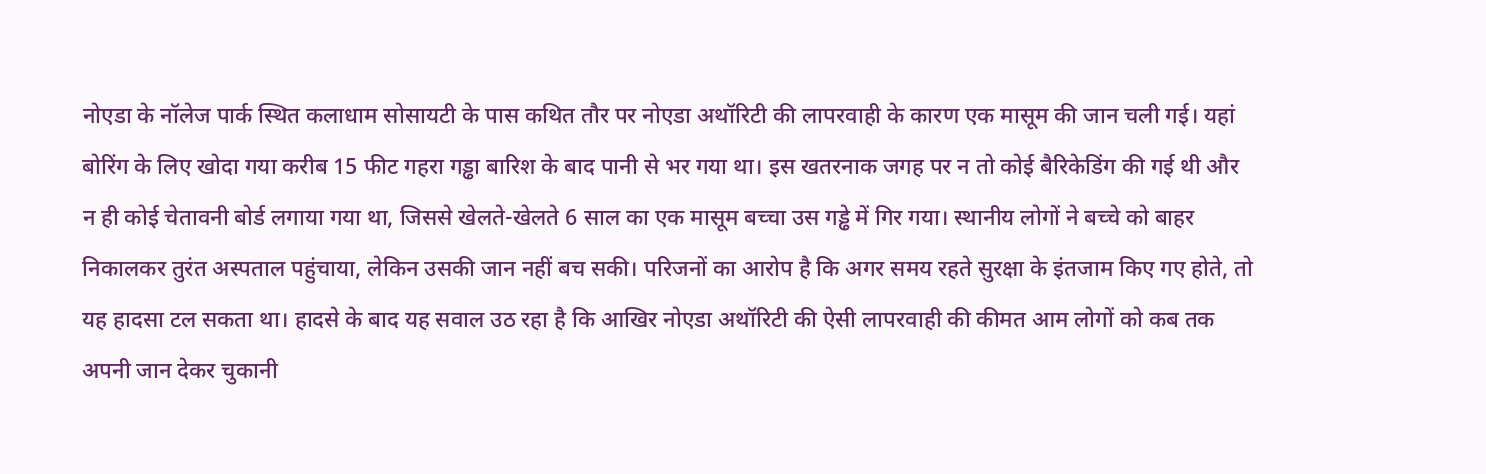नोएडा के नॉलेज पार्क स्थित कलाधाम सोसायटी के पास कथित तौर पर नोएडा अथॉरिटी की लापरवाही के कारण एक मासूम की जान चली गई। यहां बोरिंग के लिए खोदा गया करीब 15 फीट गहरा गड्ढा बारिश के बाद पानी से भर गया था। इस खतरनाक जगह पर न तो कोई बैरिकेडिंग की गई थी और न ही कोई चेतावनी बोर्ड लगाया गया था, जिससे खेलते-खेलते 6 साल का एक मासूम बच्चा उस गड्ढे में गिर गया। स्थानीय लोगों ने बच्चे को बाहर निकालकर तुरंत अस्पताल पहुंचाया, लेकिन उसकी जान नहीं बच सकी। परिजनों का आरोप है कि अगर समय रहते सुरक्षा के इंतजाम किए गए होते, तो यह हादसा टल सकता था। हादसे के बाद यह सवाल उठ रहा है कि आखिर नोएडा अथॉरिटी की ऐसी लापरवाही की कीमत आम लोगों को कब तक अपनी जान देकर चुकानी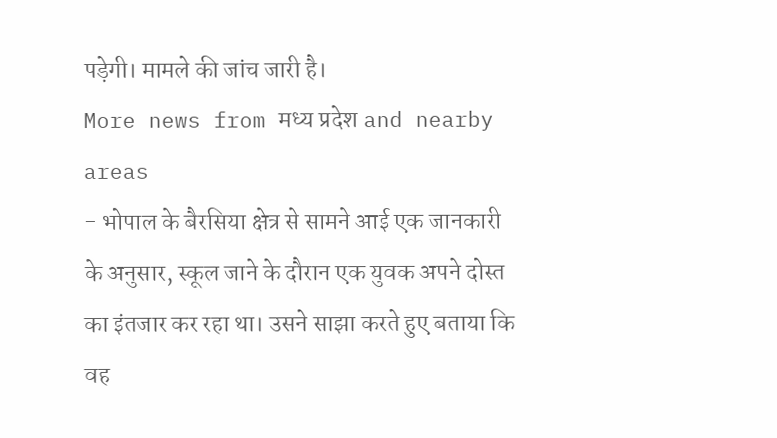पड़ेगी। मामले की जांच जारी है।
More news from मध्य प्रदेश and nearby areas
- भोपाल के बैरसिया क्षेत्र से सामने आई एक जानकारी के अनुसार, स्कूल जाने के दौरान एक युवक अपने दोस्त का इंतजार कर रहा था। उसने साझा करते हुए बताया कि वह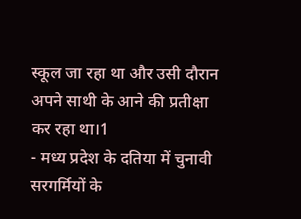स्कूल जा रहा था और उसी दौरान अपने साथी के आने की प्रतीक्षा कर रहा था।1
- मध्य प्रदेश के दतिया में चुनावी सरगर्मियों के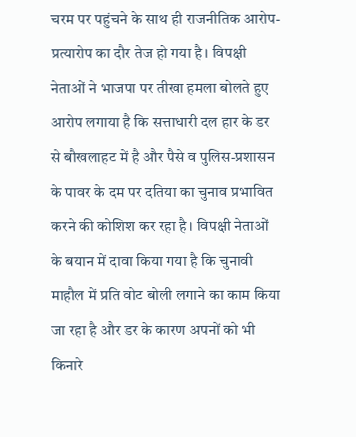चरम पर पहुंचने के साथ ही राजनीतिक आरोप-प्रत्यारोप का दौर तेज हो गया है। विपक्षी नेताओं ने भाजपा पर तीखा हमला बोलते हुए आरोप लगाया है कि सत्ताधारी दल हार के डर से बौखलाहट में है और पैसे व पुलिस-प्रशासन के पावर के दम पर दतिया का चुनाव प्रभावित करने की कोशिश कर रहा है। विपक्षी नेताओं के बयान में दावा किया गया है कि चुनावी माहौल में प्रति वोट बोली लगाने का काम किया जा रहा है और डर के कारण अपनों को भी किनारे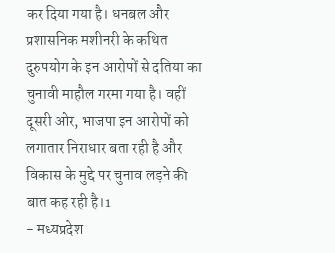कर दिया गया है। धनबल और प्रशासनिक मशीनरी के कथित दुरुपयोग के इन आरोपों से दतिया का चुनावी माहौल गरमा गया है। वहीं दूसरी ओर, भाजपा इन आरोपों को लगातार निराधार बता रही है और विकास के मुद्दे पर चुनाव लड़ने की बात कह रही है।1
- मध्यप्रदेश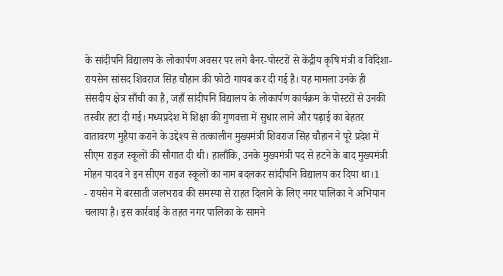के सांदीपनि विद्यालय के लोकार्पण अवसर पर लगे बैनर-पोस्टरों से केंद्रीय कृषि मंत्री व विदिशा-रायसेन सांसद शिवराज सिंह चौहान की फोटो गायब कर दी गई है। यह मामला उनके ही संसदीय क्षेत्र साँची का है, जहाँ सांदीपनि विद्यालय के लोकार्पण कार्यक्रम के पोस्टरों से उनकी तस्वीर हटा दी गई। मध्यप्रदेश में शिक्षा की गुणवत्ता में सुधार लाने और पढ़ाई का बेहतर वातावरण मुहैया कराने के उद्देश्य से तत्कालीन मुख्यमंत्री शिवराज सिंह चौहान ने पूरे प्रदेश में सीएम राइज स्कूलों की सौगात दी थी। हालाँकि, उनके मुख्यमंत्री पद से हटने के बाद मुख्यमंत्री मोहन यादव ने इन सीएम राइज स्कूलों का नाम बदलकर सांदीपनि विद्यालय कर दिया था।1
- रायसेन में बरसाती जलभराव की समस्या से राहत दिलाने के लिए नगर पालिका ने अभियान चलाया है। इस कार्रवाई के तहत नगर पालिका के सामने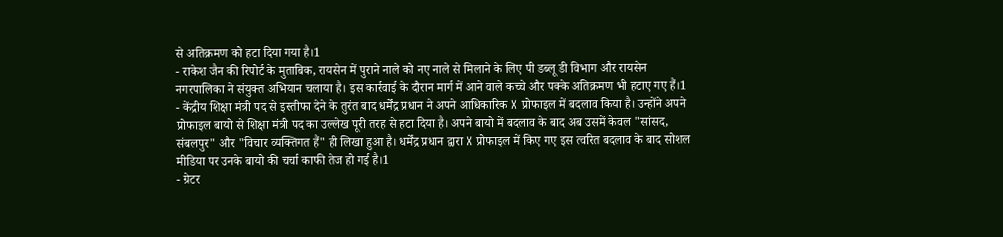से अतिक्रमण को हटा दिया गया है।1
- राकेश जैन की रिपोर्ट के मुताबिक, रायसेन में पुराने नाले को नए नाले से मिलाने के लिए पी डब्लू डी विभाग और रायसेन नगरपालिका ने संयुक्त अभियान चलाया है। इस कार्रवाई के दौरान मार्ग में आने वाले कच्चे और पक्के अतिक्रमण भी हटाए गए हैं।1
- केंद्रीय शिक्षा मंत्री पद से इस्तीफा देने के तुरंत बाद धर्मेंद्र प्रधान ने अपने आधिकारिक X प्रोफाइल में बदलाव किया है। उन्होंने अपने प्रोफाइल बायो से शिक्षा मंत्री पद का उल्लेख पूरी तरह से हटा दिया है। अपने बायो में बदलाव के बाद अब उसमें केवल "सांसद, संबलपुर" और "विचार व्यक्तिगत हैं" ही लिखा हुआ है। धर्मेंद्र प्रधान द्वारा X प्रोफाइल में किए गए इस त्वरित बदलाव के बाद सोशल मीडिया पर उनके बायो की चर्चा काफी तेज हो गई है।1
- ग्रेटर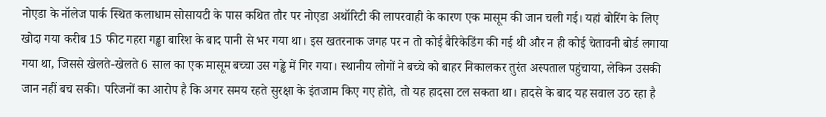नोएडा के नॉलेज पार्क स्थित कलाधाम सोसायटी के पास कथित तौर पर नोएडा अथॉरिटी की लापरवाही के कारण एक मासूम की जान चली गई। यहां बोरिंग के लिए खोदा गया करीब 15 फीट गहरा गड्ढा बारिश के बाद पानी से भर गया था। इस खतरनाक जगह पर न तो कोई बैरिकेडिंग की गई थी और न ही कोई चेतावनी बोर्ड लगाया गया था, जिससे खेलते-खेलते 6 साल का एक मासूम बच्चा उस गड्ढे में गिर गया। स्थानीय लोगों ने बच्चे को बाहर निकालकर तुरंत अस्पताल पहुंचाया, लेकिन उसकी जान नहीं बच सकी। परिजनों का आरोप है कि अगर समय रहते सुरक्षा के इंतजाम किए गए होते, तो यह हादसा टल सकता था। हादसे के बाद यह सवाल उठ रहा है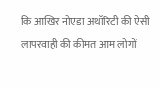कि आखिर नोएडा अथॉरिटी की ऐसी लापरवाही की कीमत आम लोगों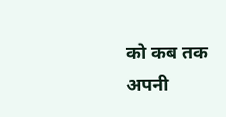को कब तक अपनी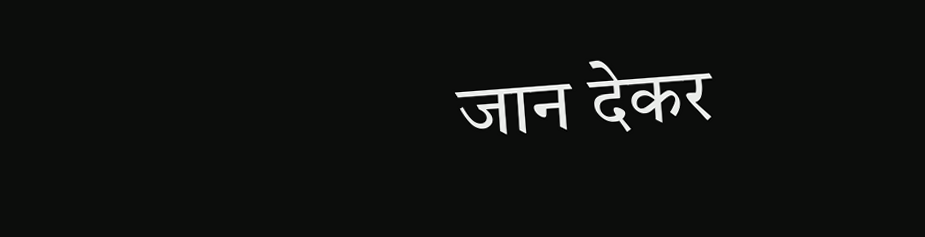जान देकर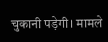चुकानी पड़ेगी। मामले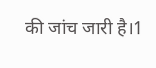की जांच जारी है।1